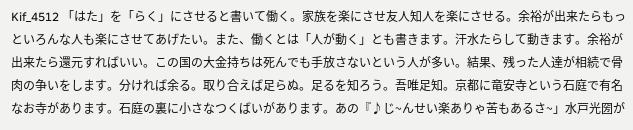Kif_4512 「はた」を「らく」にさせると書いて働く。家族を楽にさせ友人知人を楽にさせる。余裕が出来たらもっといろんな人も楽にさせてあげたい。また、働くとは「人が動く」とも書きます。汗水たらして動きます。余裕が出来たら還元すればいい。この国の大金持ちは死んでも手放さないという人が多い。結果、残った人達が相続で骨肉の争いをします。分ければ余る。取り合えば足らぬ。足るを知ろう。吾唯足知。京都に竜安寺という石庭で有名なお寺があります。石庭の裏に小さなつくばいがあります。あの『♪じ~んせい楽ありゃ苦もあるさ~」水戸光圀が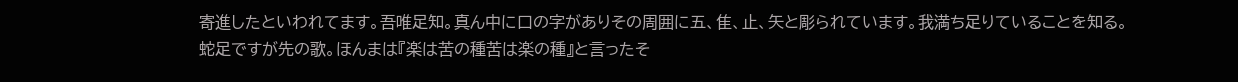寄進したといわれてます。吾唯足知。真ん中に口の字がありその周囲に五、隹、止、矢と彫られています。我満ち足りていることを知る。蛇足ですが先の歌。ほんまは『楽は苦の種苦は楽の種』と言ったそ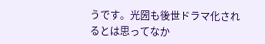うです。光圀も後世ドラマ化されるとは思ってなか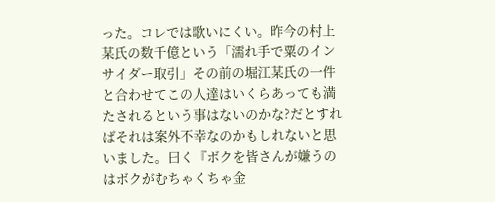った。コレでは歌いにくい。昨今の村上某氏の数千億という「濡れ手で粟のインサイダー取引」その前の堀江某氏の一件と合わせてこの人達はいくらあっても満たされるという事はないのかな?だとすればそれは案外不幸なのかもしれないと思いました。曰く『ボクを皆さんが嫌うのはボクがむちゃくちゃ金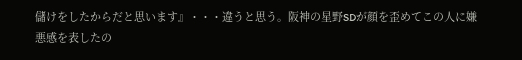儲けをしたからだと思います』・・・違うと思う。阪神の星野SDが顔を歪めてこの人に嫌悪感を表したの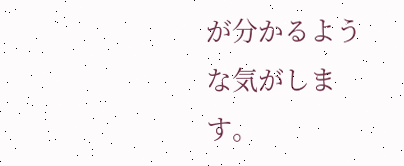が分かるような気がします。